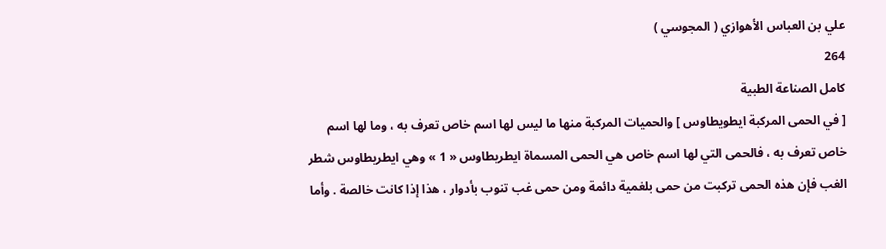علي بن العباس الأهوازي ( المجوسي )
264
كامل الصناعة الطبية
[ في الحمى المركبة ايطويطاوس ] والحميات المركبة منها ما ليس لها اسم خاص تعرف به ، وما لها اسم خاص تعرف به ، فالحمى التي لها اسم خاص هي الحمى المسماة ايطريطاوس « 1 » وهي ايطريطاوس شطر الغب فإن هذه الحمى تركبت من حمى بلغمية دائمة ومن حمى غب تنوب بأدوار ، هذا إذا كانت خالصة . وأما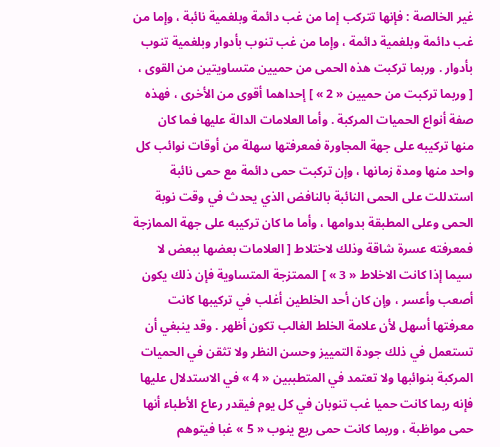غير الخالصة : فإنها تتركب إما من غب دائمة وبلغمية نائبة ، وإما من غب دائمة وبلغمية دائمة ، وإما من غب تنوب بأدوار وبلغمية تنوب بأدوار . وربما تركبت هذه الحمى من حميين متساويتين من القوى ، [ وربما تركبت من حميين « 2 » ] إحداهما أقوى من الأخرى ، فهذه صفة أنواع الحميات المركبة . وأما العلامات الدالة عليها فما كان منها تركيبه على جهة المجاورة فمعرفتها سهلة من أوقات نوائب كل واحد منها ومدة زمانها ، وإن تركبت حمى دائمة مع حمى نائبة استدللت على الحمى النائبة بالنافض الذي يحدث في وقت نوبة الحمى وعلى المطبقة بدوامها ، وأما ما كان تركيبه على جهة الممازجة فمعرفته عسرة شاقة وذلك لاختلاط [ العلامات بعضها ببعض لا سيما إذا كانت الاخلاط « 3 » ] الممتزجة المتساوية فإن ذلك يكون أصعب وأعسر ، وإن كان أحد الخلطين أغلب في تركيبها كانت معرفتها أسهل لأن علامة الخلط الغالب تكون أظهر . وقد ينبغي أن تستعمل في ذلك جودة التمييز وحسن النظر ولا تثقن في الحميات المركبة بنوائبها ولا تعتمد في المتطببين « 4 » في الاستدلال عليها فإنه ربما كانت حميا غب تنوبان في كل يوم فيقدر رعاع الأطباء أنها حمى مواظبة ، وربما كانت حمى ربع ينوب « 5 » غبا فيتوهم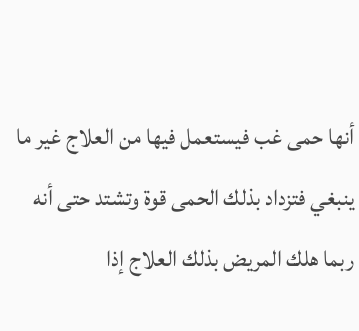أنها حمى غب فيستعمل فيها من العلاج غير ما ينبغي فتزداد بذلك الحمى قوة وتشتد حتى أنه ربما هلك المريض بذلك العلاج إذا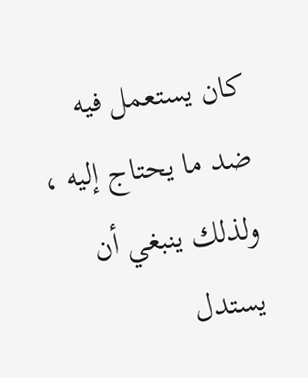كان يستعمل فيه ضد ما يحتاج إليه ، ولذلك ينبغي أن يستدل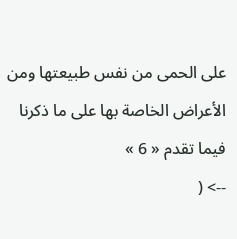على الحمى من نفس طبيعتها ومن الأعراض الخاصة بها على ما ذكرنا فيما تقدم « 6 »
--> (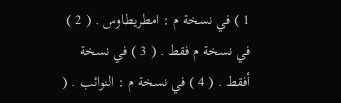1 ) في نسخة م : امطريطاوس . ( 2 ) في نسخة م فقط . ( 3 ) في نسخة أفقط . ( 4 ) في نسخة م : النوائب . (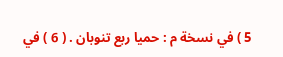5 ) في نسخة م : حميا ربع تنوبان . ( 6 ) في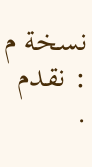نسخة م : نقدم .